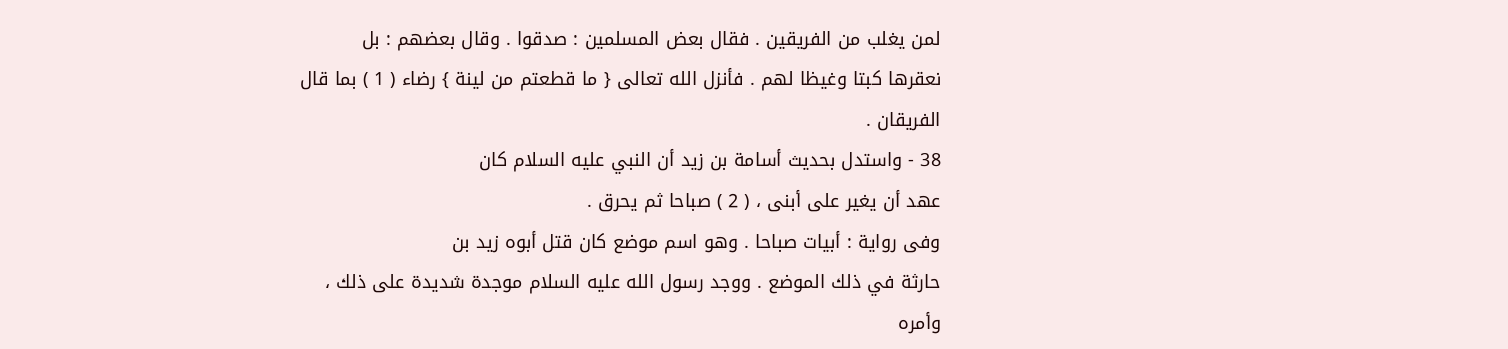لمن يغلب من الفريقين . فقال بعض المسلمين : صدقوا . وقال بعضهم : بل
نعقرها كبتا وغيظا لهم . فأنزل الله تعالى { ما قطعتم من لينة } رضاء ( 1 ) بما قال
الفريقان .
38 - واستدل بحديث أسامة بن زيد أن النبي عليه السلام كان
عهد أن يغير على أبنى ، ( 2 ) صباحا ثم يحرق .
وفى رواية : أبيات صباحا . وهو اسم موضع كان قتل أبوه زيد بن
حارثة في ذلك الموضع . ووجد رسول الله عليه السلام موجدة شديدة على ذلك ،
وأمره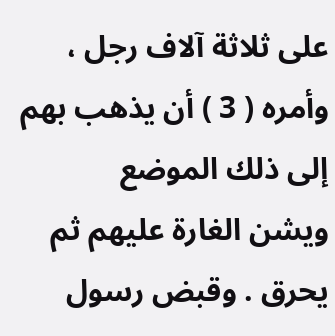على ثلاثة آلاف رجل ، وأمره ( 3 ) أن يذهب بهم إلى ذلك الموضع
ويشن الغارة عليهم ثم يحرق . وقبض رسول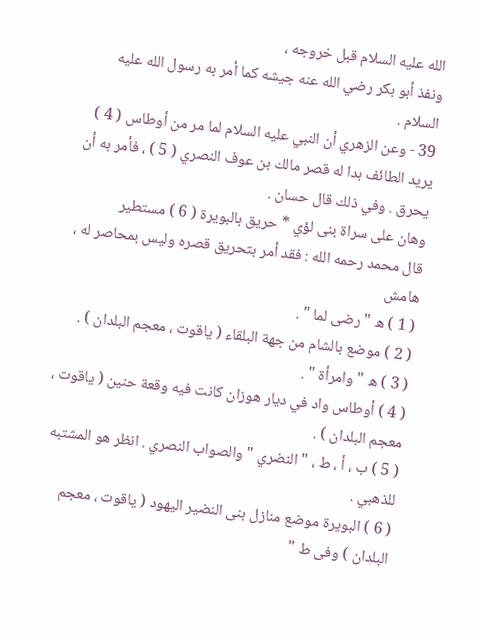الله عليه السلام قبل خروجه ،
ونفذ أبو بكر رضي الله عنه جيشه كما أمر به رسول الله عليه السلام .
39 - وعن الزهري أن النبي عليه السلام لما مر من أوطاس ( 4 )
يريد الطائف بدا له قصر مالك بن عوف النصري ( 5 ) ، فأمر به أن
يحرق . وفي ذلك قال حسان .
وهان على سراة بنى لؤي * حريق بالبويرة ( 6 ) مستطير
قال محمد رحمه الله : فقد أمر بتحريق قصره وليس بمحاصر له ،
هامش
( 1 ) ه " رضى لما " .
( 2 ) موضع بالشام من جهة البلقاء ( ياقوت ، معجم البلدان ) .
( 3 ) ه " وامرأة " .
( 4 ) أوطاس واد في ديار هوزان كانت فيه وقعة حنين ( ياقوت ، معجم البلدان ) .
( 5 ) ب ، أ ، ط ، " النضري " والصواب النصري . انظر هو المشتبه للذهبي .
( 6 ) البويرة موضع منازل بنى النضير اليهود ( ياقوت ، معجم البلدان ) وفى ط "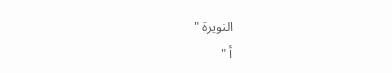النويرة "
أ "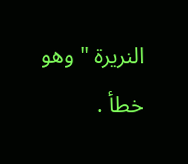النريرة " وهو خطأ .